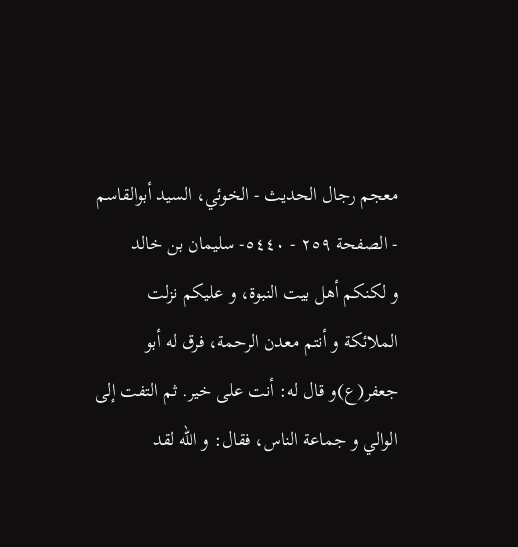معجم رجال الحديث - الخوئي، السيد أبوالقاسم - الصفحة ٢٥٩ - ٥٤٤٠- سليمان بن خالد
و لكنكم أهل بيت النبوة، و عليكم نزلت الملائكة و أنتم معدن الرحمة، فرق له أبو جعفر(ع)و قال له: أنت على خير. ثم التفت إلى الوالي و جماعة الناس، فقال: و الله لقد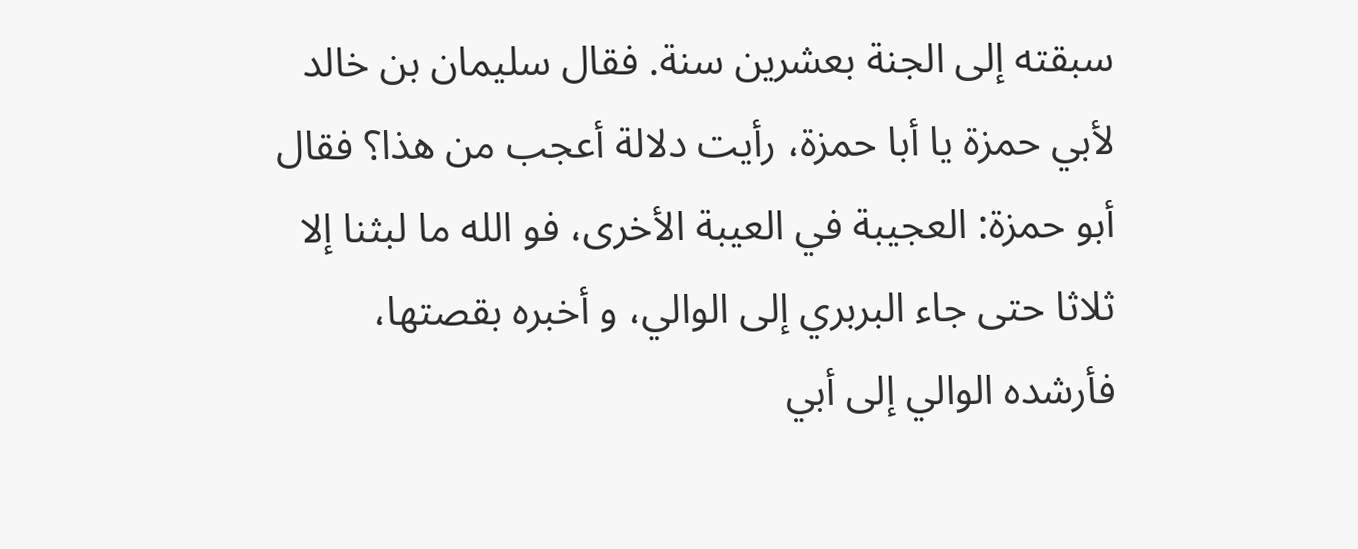سبقته إلى الجنة بعشرين سنة. فقال سليمان بن خالد لأبي حمزة يا أبا حمزة، رأيت دلالة أعجب من هذا؟ فقال أبو حمزة: العجيبة في العيبة الأخرى، فو الله ما لبثنا إلا ثلاثا حتى جاء البربري إلى الوالي، و أخبره بقصتها، فأرشده الوالي إلى أبي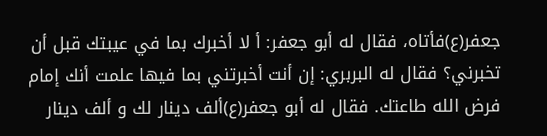جعفر(ع)فأتاه، فقال له أبو جعفر: أ لا أخبرك بما في عيبتك قبل أن تخبرني؟ فقال له البربري: إن أنت أخبرتني بما فيها علمت أنك إمام فرض الله طاعتك. فقال له أبو جعفر(ع)ألف دينار لك و ألف دينار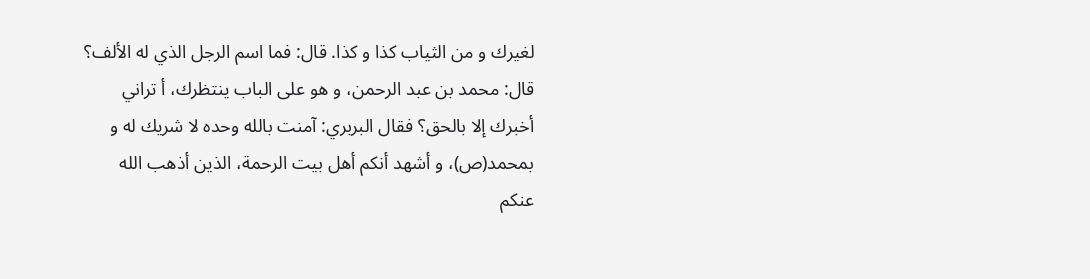لغيرك و من الثياب كذا و كذا. قال: فما اسم الرجل الذي له الألف؟ قال: محمد بن عبد الرحمن، و هو على الباب ينتظرك، أ تراني أخبرك إلا بالحق؟ فقال البربري: آمنت بالله وحده لا شريك له و بمحمد(ص)، و أشهد أنكم أهل بيت الرحمة، الذين أذهب الله عنكم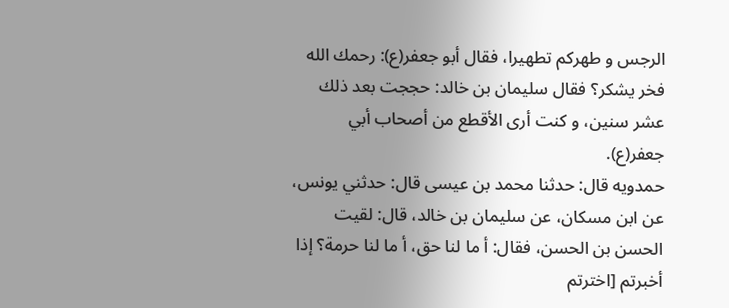الرجس و طهركم تطهيرا، فقال أبو جعفر(ع): رحمك الله فخر يشكر؟ فقال سليمان بن خالد: حججت بعد ذلك عشر سنين، و كنت أرى الأقطع من أصحاب أبي جعفر(ع).
حمدويه قال: حدثنا محمد بن عيسى قال: حدثني يونس، عن ابن مسكان، عن سليمان بن خالد، قال: لقيت الحسن بن الحسن، فقال: أ ما لنا حق، أ ما لنا حرمة؟ إذا أخبرتم [اخترتم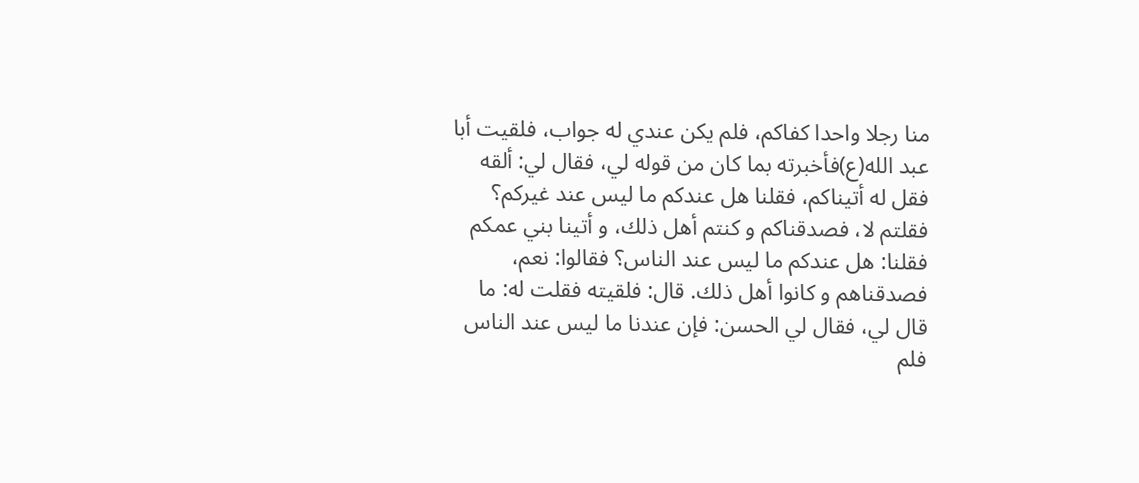منا رجلا واحدا كفاكم، فلم يكن عندي له جواب، فلقيت أبا عبد الله(ع)فأخبرته بما كان من قوله لي، فقال لي: ألقه فقل له أتيناكم، فقلنا هل عندكم ما ليس عند غيركم؟ فقلتم لا، فصدقناكم و كنتم أهل ذلك، و أتينا بني عمكم فقلنا: هل عندكم ما ليس عند الناس؟ فقالوا: نعم، فصدقناهم و كانوا أهل ذلك. قال: فلقيته فقلت له: ما قال لي، فقال لي الحسن: فإن عندنا ما ليس عند الناس فلم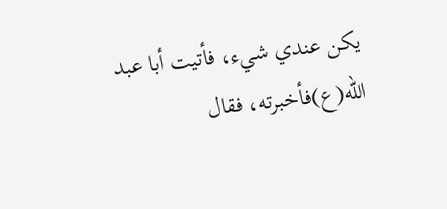يكن عندي شيء، فأتيت أبا عبد الله(ع)فأخبرته، فقال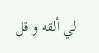لي ألقه و قل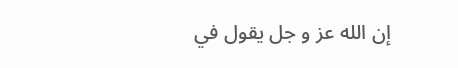إن الله عز و جل يقول في